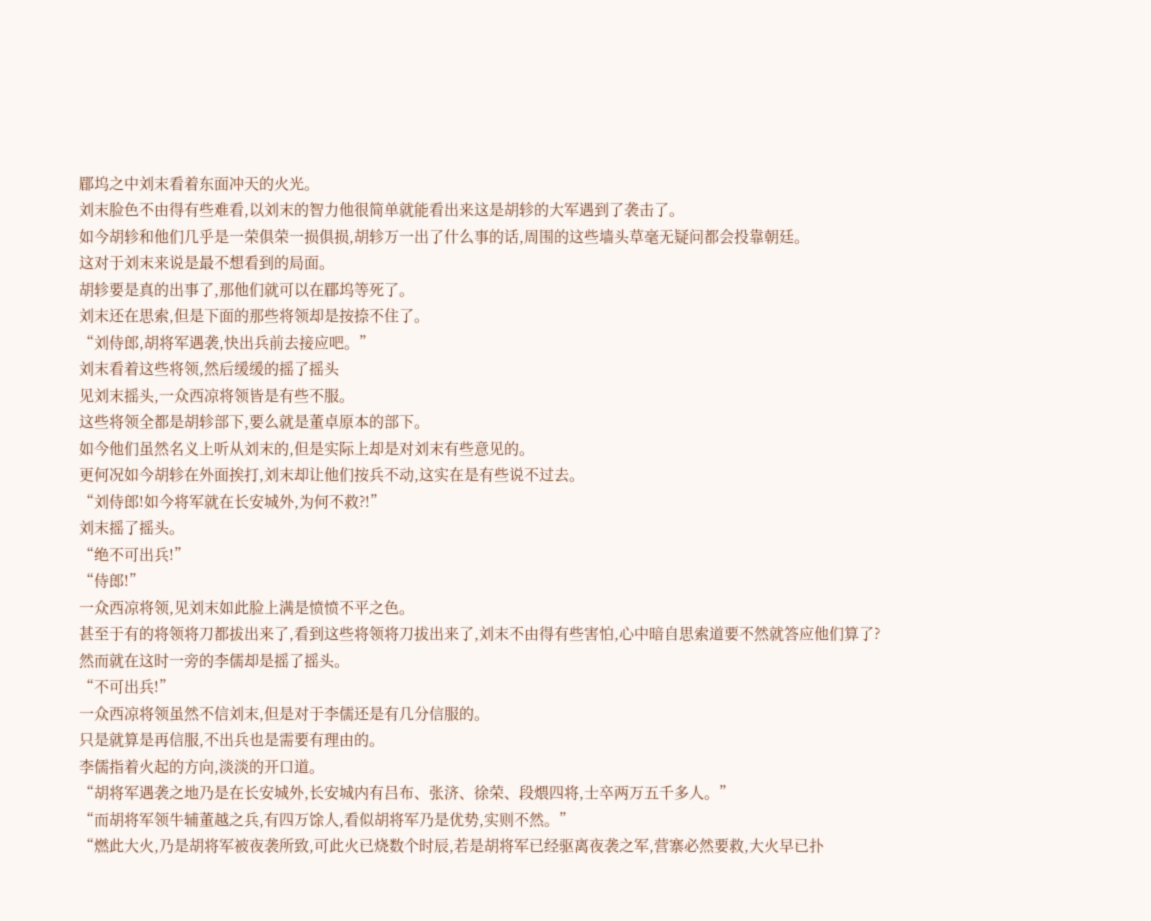郿坞之中刘末看着东面冲天的火光。
刘末脸色不由得有些难看,以刘末的智力他很简单就能看出来这是胡轸的大军遇到了袭击了。
如今胡轸和他们几乎是一荣俱荣一损俱损,胡轸万一出了什么事的话,周围的这些墙头草毫无疑问都会投靠朝廷。
这对于刘末来说是最不想看到的局面。
胡轸要是真的出事了,那他们就可以在郿坞等死了。
刘末还在思索,但是下面的那些将领却是按捺不住了。
“刘侍郎,胡将军遇袭,快出兵前去接应吧。”
刘末看着这些将领,然后缓缓的摇了摇头
见刘末摇头,一众西凉将领皆是有些不服。
这些将领全都是胡轸部下,要么就是董卓原本的部下。
如今他们虽然名义上听从刘末的,但是实际上却是对刘末有些意见的。
更何况如今胡轸在外面挨打,刘末却让他们按兵不动,这实在是有些说不过去。
“刘侍郎!如今将军就在长安城外,为何不救?!”
刘末摇了摇头。
“绝不可出兵!”
“侍郎!”
一众西凉将领,见刘末如此脸上满是愤愤不平之色。
甚至于有的将领将刀都拔出来了,看到这些将领将刀拔出来了,刘末不由得有些害怕,心中暗自思索道要不然就答应他们算了?
然而就在这时一旁的李儒却是摇了摇头。
“不可出兵!”
一众西凉将领虽然不信刘末,但是对于李儒还是有几分信服的。
只是就算是再信服,不出兵也是需要有理由的。
李儒指着火起的方向,淡淡的开口道。
“胡将军遇袭之地乃是在长安城外,长安城内有吕布、张济、徐荣、段煨四将,士卒两万五千多人。”
“而胡将军领牛辅董越之兵,有四万馀人,看似胡将军乃是优势,实则不然。”
“燃此大火,乃是胡将军被夜袭所致,可此火已烧数个时辰,若是胡将军已经驱离夜袭之军,营寨必然要救,大火早已扑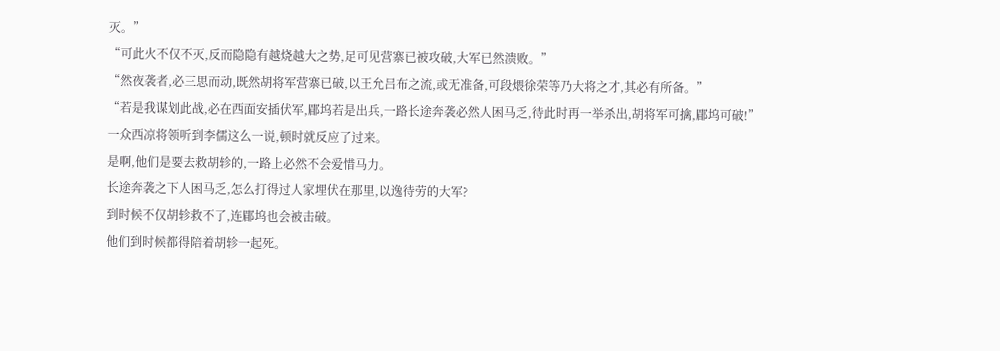灭。”
“可此火不仅不灭,反而隐隐有越烧越大之势,足可见营寨已被攻破,大军已然溃败。”
“然夜袭者,必三思而动,既然胡将军营寨已破,以王允吕布之流,或无准备,可段煨徐荣等乃大将之才,其必有所备。”
“若是我谋划此战,必在西面安插伏军,郿坞若是出兵,一路长途奔袭必然人困马乏,待此时再一举杀出,胡将军可擒,郿坞可破!”
一众西凉将领听到李儒这么一说,顿时就反应了过来。
是啊,他们是要去救胡轸的,一路上必然不会爱惜马力。
长途奔袭之下人困马乏,怎么打得过人家埋伏在那里,以逸待劳的大军?
到时候不仅胡轸救不了,连郿坞也会被击破。
他们到时候都得陪着胡轸一起死。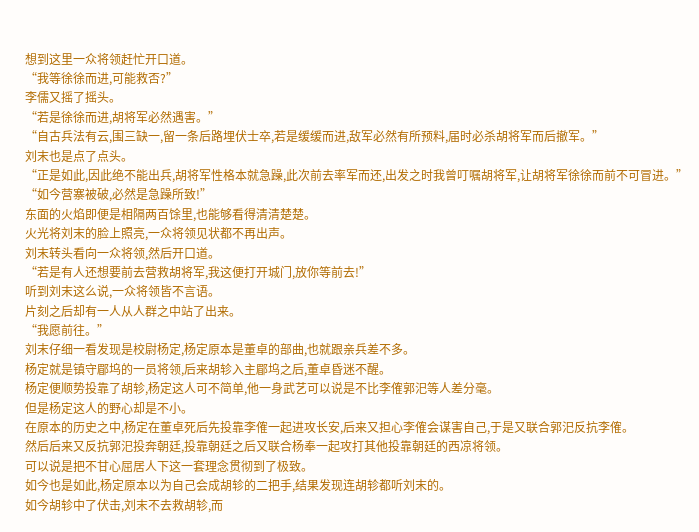想到这里一众将领赶忙开口道。
“我等徐徐而进,可能救否?”
李儒又摇了摇头。
“若是徐徐而进,胡将军必然遇害。”
“自古兵法有云,围三缺一,留一条后路埋伏士卒,若是缓缓而进,敌军必然有所预料,届时必杀胡将军而后撤军。”
刘末也是点了点头。
“正是如此,因此绝不能出兵,胡将军性格本就急躁,此次前去率军而还,出发之时我曾叮嘱胡将军,让胡将军徐徐而前不可冒进。”
“如今营寨被破,必然是急躁所致!”
东面的火焰即便是相隔两百馀里,也能够看得清清楚楚。
火光将刘末的脸上照亮,一众将领见状都不再出声。
刘末转头看向一众将领,然后开口道。
“若是有人还想要前去营救胡将军,我这便打开城门,放你等前去!”
听到刘末这么说,一众将领皆不言语。
片刻之后却有一人从人群之中站了出来。
“我愿前往。”
刘末仔细一看发现是校尉杨定,杨定原本是董卓的部曲,也就跟亲兵差不多。
杨定就是镇守郿坞的一员将领,后来胡轸入主郿坞之后,董卓昏迷不醒。
杨定便顺势投靠了胡轸,杨定这人可不简单,他一身武艺可以说是不比李傕郭汜等人差分毫。
但是杨定这人的野心却是不小。
在原本的历史之中,杨定在董卓死后先投靠李傕一起进攻长安,后来又担心李傕会谋害自己,于是又联合郭汜反抗李傕。
然后后来又反抗郭汜投奔朝廷,投靠朝廷之后又联合杨奉一起攻打其他投靠朝廷的西凉将领。
可以说是把不甘心屈居人下这一套理念贯彻到了极致。
如今也是如此,杨定原本以为自己会成胡轸的二把手,结果发现连胡轸都听刘末的。
如今胡轸中了伏击,刘末不去救胡轸,而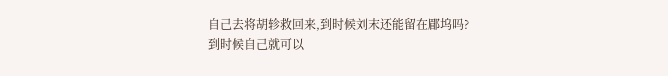自己去将胡轸救回来,到时候刘末还能留在郿坞吗?
到时候自己就可以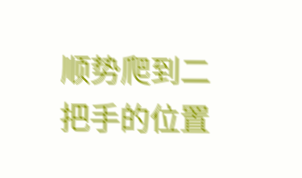顺势爬到二把手的位置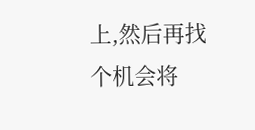上,然后再找个机会将